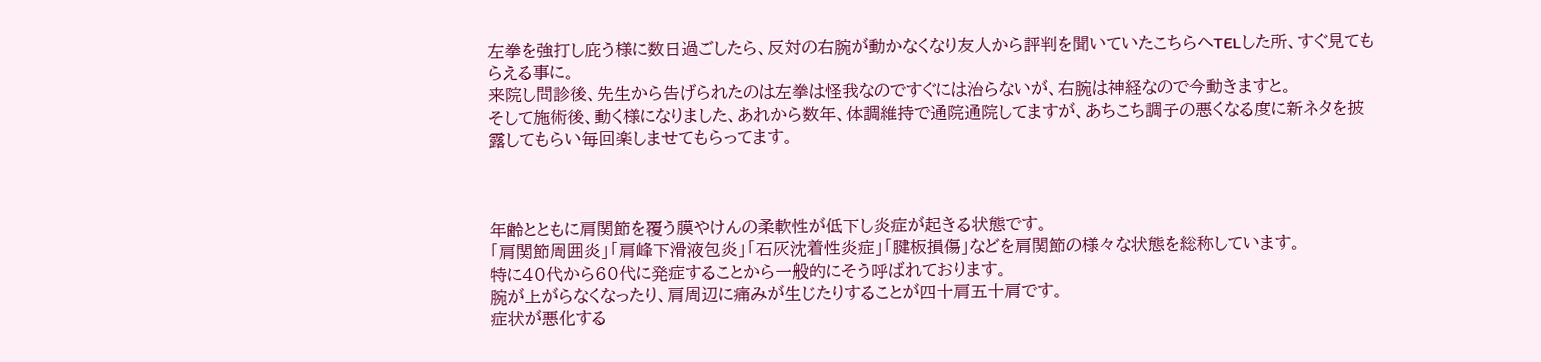左拳を強打し庇う様に数日過ごしたら、反対の右腕が動かなくなり友人から評判を聞いていたこちらへTELした所、すぐ見てもらえる事に。
来院し問診後、先生から告げられたのは左拳は怪我なのですぐには治らないが、右腕は神経なので今動きますと。
そして施術後、動く様になりました、あれから数年、体調維持で通院通院してますが、あちこち調子の悪くなる度に新ネタを披露してもらい毎回楽しませてもらってます。



年齢とともに肩関節を覆う膜やけんの柔軟性が低下し炎症が起きる状態です。
「肩関節周囲炎」「肩峰下滑液包炎」「石灰沈着性炎症」「腱板損傷」などを肩関節の様々な状態を総称しています。
特に40代から60代に発症することから一般的にそう呼ばれております。
腕が上がらなくなったり、肩周辺に痛みが生じたりすることが四十肩五十肩です。
症状が悪化する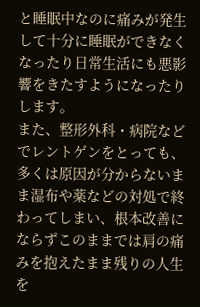と睡眠中なのに痛みが発生して十分に睡眠ができなくなったり日常生活にも悪影響をきたすようになったりします。
また、整形外科・病院などでレントゲンをとっても、多くは原因が分からないまま湿布や薬などの対処で終わってしまい、根本改善にならずこのままでは肩の痛みを抱えたまま残りの人生を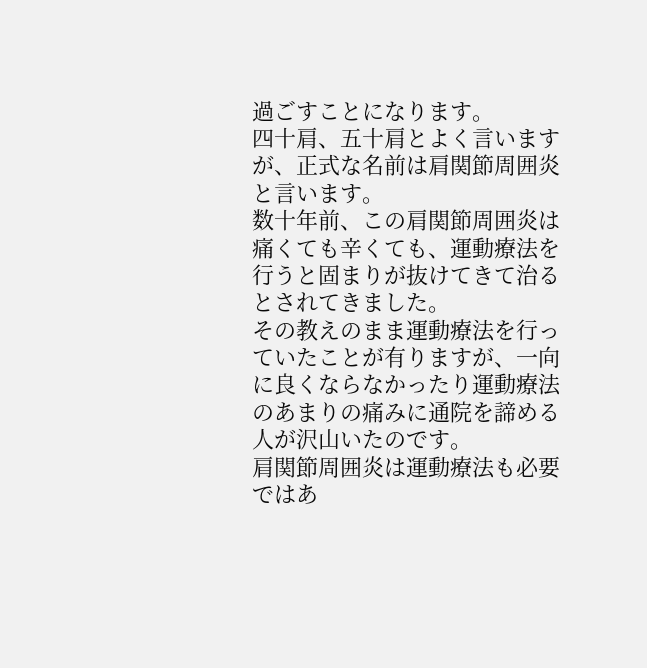過ごすことになります。
四十肩、五十肩とよく言いますが、正式な名前は肩関節周囲炎と言います。
数十年前、この肩関節周囲炎は痛くても辛くても、運動療法を行うと固まりが抜けてきて治るとされてきました。
その教えのまま運動療法を行っていたことが有りますが、一向に良くならなかったり運動療法のあまりの痛みに通院を諦める人が沢山いたのです。
肩関節周囲炎は運動療法も必要ではあ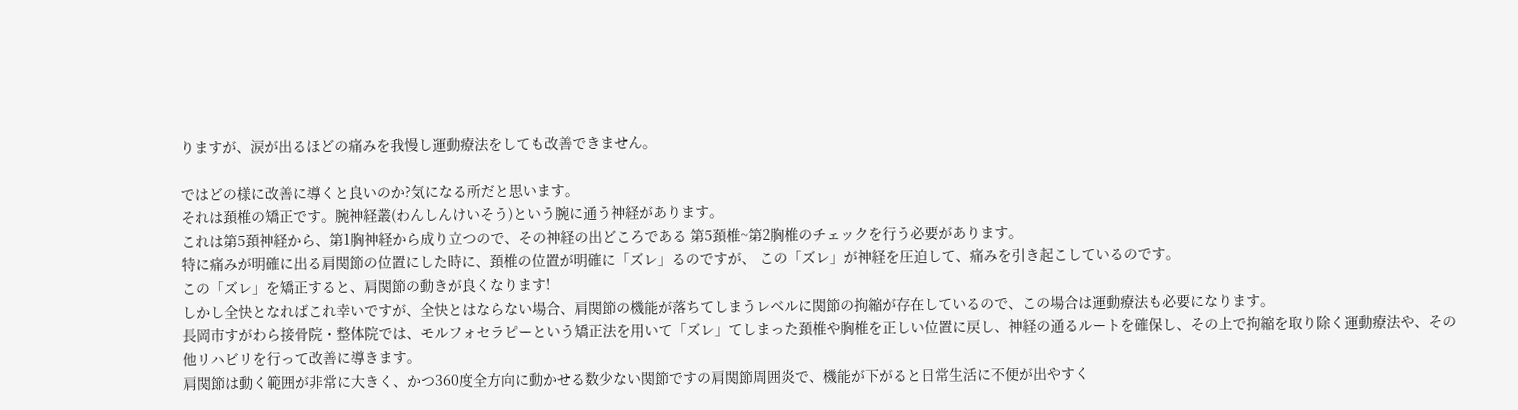りますが、涙が出るほどの痛みを我慢し運動療法をしても改善できません。

ではどの様に改善に導くと良いのか?気になる所だと思います。
それは頚椎の矯正です。腕神経叢(わんしんけいそう)という腕に通う神経があります。
これは第5頚神経から、第1胸神経から成り立つので、その神経の出どころである 第5頚椎~第2胸椎のチェックを行う必要があります。
特に痛みが明確に出る肩関節の位置にした時に、頚椎の位置が明確に「ズレ」るのですが、 この「ズレ」が神経を圧迫して、痛みを引き起こしているのです。
この「ズレ」を矯正すると、肩関節の動きが良くなります!
しかし全快となればこれ幸いですが、全快とはならない場合、肩関節の機能が落ちてしまうレベルに関節の拘縮が存在しているので、この場合は運動療法も必要になります。
長岡市すがわら接骨院・整体院では、モルフォセラピーという矯正法を用いて「ズレ」てしまった頚椎や胸椎を正しい位置に戻し、神経の通るルートを確保し、その上で拘縮を取り除く運動療法や、その他リハビリを行って改善に導きます。
肩関節は動く範囲が非常に大きく、かつ360度全方向に動かせる数少ない関節ですの肩関節周囲炎で、機能が下がると日常生活に不便が出やすく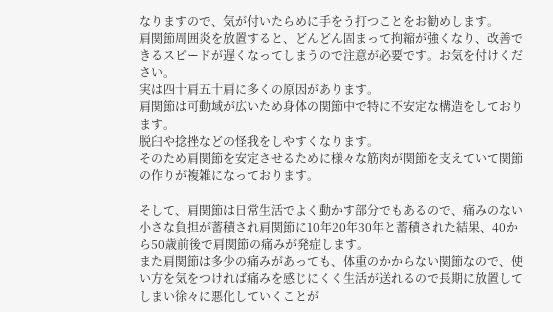なりますので、気が付いたらめに手をう打つことをお勧めします。
肩関節周囲炎を放置すると、どんどん固まって拘縮が強くなり、改善できるスピードが遅くなってしまうので注意が必要です。お気を付けください。
実は四十肩五十肩に多くの原因があります。
肩関節は可動域が広いため身体の関節中で特に不安定な構造をしております。
脱臼や捻挫などの怪我をしやすくなります。
そのため肩関節を安定させるために様々な筋肉が関節を支えていて関節の作りが複雑になっております。

そして、肩関節は日常生活でよく動かす部分でもあるので、痛みのない小さな負担が蓄積され肩関節に10年20年30年と蓄積された結果、40から50歳前後で肩関節の痛みが発症します。
また肩関節は多少の痛みがあっても、体重のかからない関節なので、使い方を気をつければ痛みを感じにくく生活が送れるので長期に放置してしまい徐々に悪化していくことが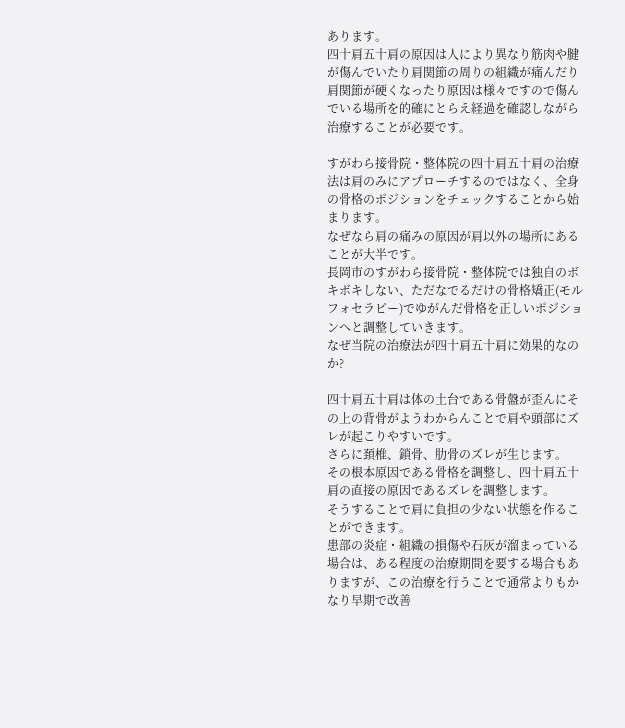あります。
四十肩五十肩の原因は人により異なり筋肉や腱が傷んでいたり肩関節の周りの組織が痛んだり肩関節が硬くなったり原因は様々ですので傷んでいる場所を的確にとらえ経過を確認しながら治療することが必要です。

すがわら接骨院・整体院の四十肩五十肩の治療法は肩のみにアプローチするのではなく、全身の骨格のポジションをチェックすることから始まります。
なぜなら肩の痛みの原因が肩以外の場所にあることが大半です。
長岡市のすがわら接骨院・整体院では独自のボキボキしない、ただなでるだけの骨格矯正(モルフォセラピー)でゆがんだ骨格を正しいポジションへと調整していきます。
なぜ当院の治療法が四十肩五十肩に効果的なのか?

四十肩五十肩は体の土台である骨盤が歪んにその上の背骨がようわからんことで肩や頭部にズレが起こりやすいです。
さらに頚椎、鎖骨、肋骨のズレが生じます。
その根本原因である骨格を調整し、四十肩五十肩の直接の原因であるズレを調整します。
そうすることで肩に負担の少ない状態を作ることができます。
患部の炎症・組織の損傷や石灰が溜まっている場合は、ある程度の治療期間を要する場合もありますが、この治療を行うことで通常よりもかなり早期で改善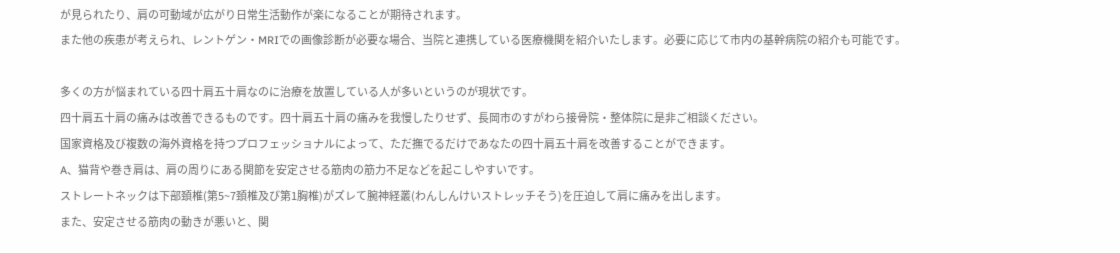が見られたり、肩の可動域が広がり日常生活動作が楽になることが期待されます。
また他の疾患が考えられ、レントゲン・MRIでの画像診断が必要な場合、当院と連携している医療機関を紹介いたします。必要に応じて市内の基幹病院の紹介も可能です。

多くの方が悩まれている四十肩五十肩なのに治療を放置している人が多いというのが現状です。
四十肩五十肩の痛みは改善できるものです。四十肩五十肩の痛みを我慢したりせず、長岡市のすがわら接骨院・整体院に是非ご相談ください。
国家資格及び複数の海外資格を持つプロフェッショナルによって、ただ撫でるだけであなたの四十肩五十肩を改善することができます。
A、猫背や巻き肩は、肩の周りにある関節を安定させる筋肉の筋力不足などを起こしやすいです。
ストレートネックは下部頚椎(第5~7頚椎及び第1胸椎)がズレて腕神経叢(わんしんけいストレッチそう)を圧迫して肩に痛みを出します。
また、安定させる筋肉の動きが悪いと、関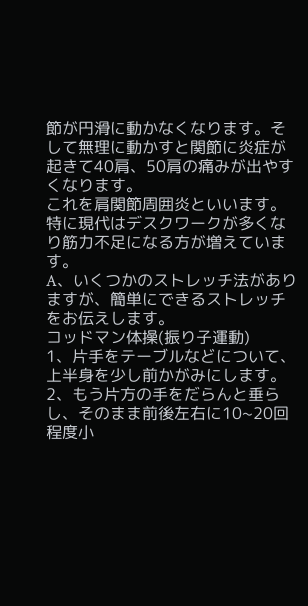節が円滑に動かなくなります。そして無理に動かすと関節に炎症が起きて40肩、50肩の痛みが出やすくなります。
これを肩関節周囲炎といいます。
特に現代はデスクワークが多くなり筋力不足になる方が増えています。
A、いくつかのストレッチ法がありますが、簡単にできるストレッチをお伝えします。
コッドマン体操(振り子運動)
1、片手をテーブルなどについて、上半身を少し前かがみにします。
2、もう片方の手をだらんと垂らし、そのまま前後左右に10~20回程度小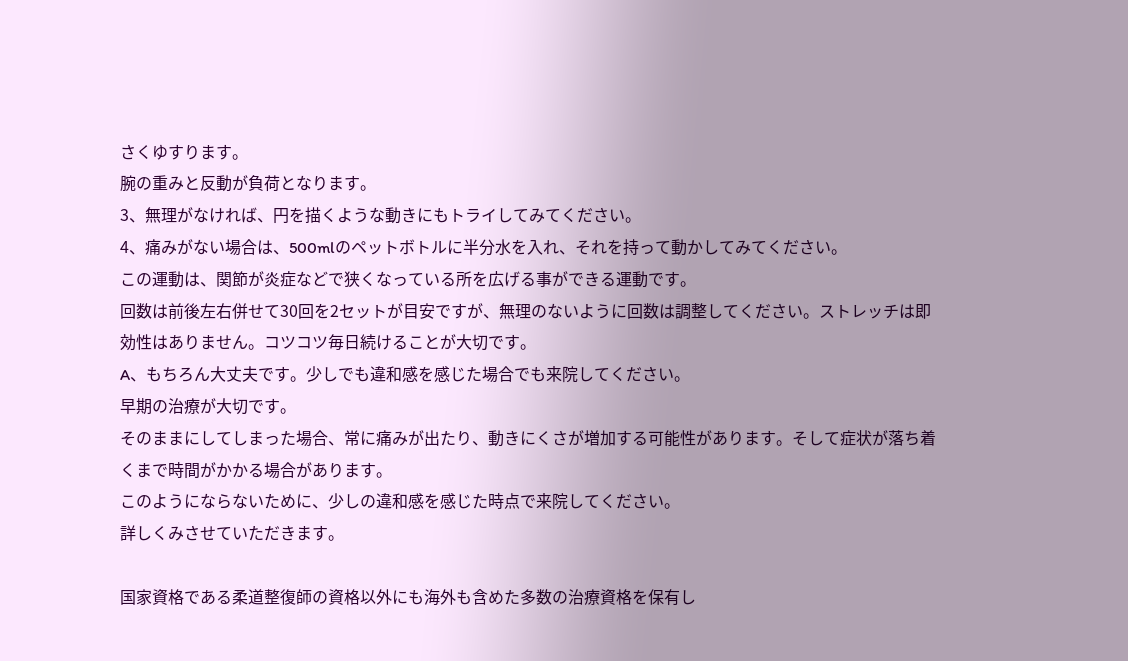さくゆすります。
腕の重みと反動が負荷となります。
3、無理がなければ、円を描くような動きにもトライしてみてください。
4、痛みがない場合は、500mlのペットボトルに半分水を入れ、それを持って動かしてみてください。
この運動は、関節が炎症などで狭くなっている所を広げる事ができる運動です。
回数は前後左右併せて30回を2セットが目安ですが、無理のないように回数は調整してください。ストレッチは即効性はありません。コツコツ毎日続けることが大切です。
A、もちろん大丈夫です。少しでも違和感を感じた場合でも来院してください。
早期の治療が大切です。
そのままにしてしまった場合、常に痛みが出たり、動きにくさが増加する可能性があります。そして症状が落ち着くまで時間がかかる場合があります。
このようにならないために、少しの違和感を感じた時点で来院してください。
詳しくみさせていただきます。

国家資格である柔道整復師の資格以外にも海外も含めた多数の治療資格を保有し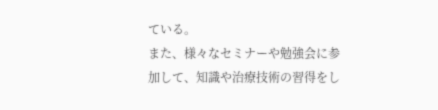ている。
また、様々なセミナーや勉強会に参加して、知識や治療技術の習得をし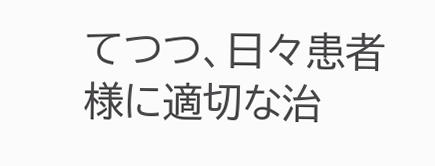てつつ、日々患者様に適切な治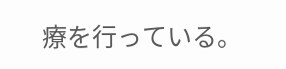療を行っている。